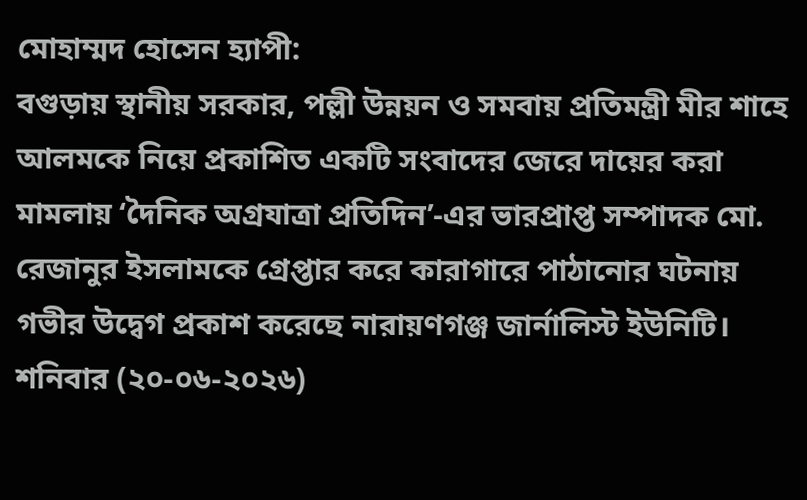মোহাম্মদ হোসেন হ্যাপী:
বগুড়ায় স্থানীয় সরকার, পল্লী উন্নয়ন ও সমবায় প্রতিমন্ত্রী মীর শাহে আলমকে নিয়ে প্রকাশিত একটি সংবাদের জেরে দায়ের করা মামলায় ‘দৈনিক অগ্রযাত্রা প্রতিদিন’-এর ভারপ্রাপ্ত সম্পাদক মো. রেজানুর ইসলামকে গ্রেপ্তার করে কারাগারে পাঠানোর ঘটনায় গভীর উদ্বেগ প্রকাশ করেছে নারায়ণগঞ্জ জার্নালিস্ট ইউনিটি।
শনিবার (২০-০৬-২০২৬)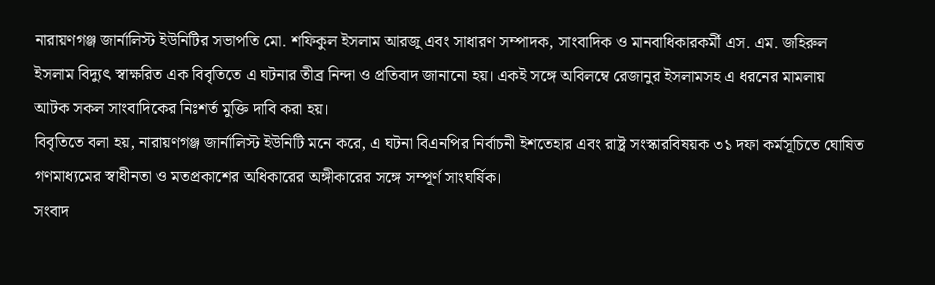নারায়ণগঞ্জ জার্নালিস্ট ইউনিটির সভাপতি মো. শফিকুল ইসলাম আরজু এবং সাধারণ সম্পাদক, সাংবাদিক ও মানবাধিকারকর্মী এস. এম. জহিরুল ইসলাম বিদ্যুৎ স্বাক্ষরিত এক বিবৃতিতে এ ঘটনার তীব্র নিন্দা ও প্রতিবাদ জানানো হয়। একই সঙ্গে অবিলম্বে রেজানুর ইসলামসহ এ ধরনের মামলায় আটক সকল সাংবাদিকের নিঃশর্ত মুক্তি দাবি করা হয়।
বিবৃতিতে বলা হয়, নারায়ণগঞ্জ জার্নালিস্ট ইউনিটি মনে করে, এ ঘটনা বিএনপির নির্বাচনী ইশতেহার এবং রাষ্ট্র সংস্কারবিষয়ক ৩১ দফা কর্মসূচিতে ঘোষিত গণমাধ্যমের স্বাধীনতা ও মতপ্রকাশের অধিকারের অঙ্গীকারের সঙ্গে সম্পূর্ণ সাংঘর্ষিক।
সংবাদ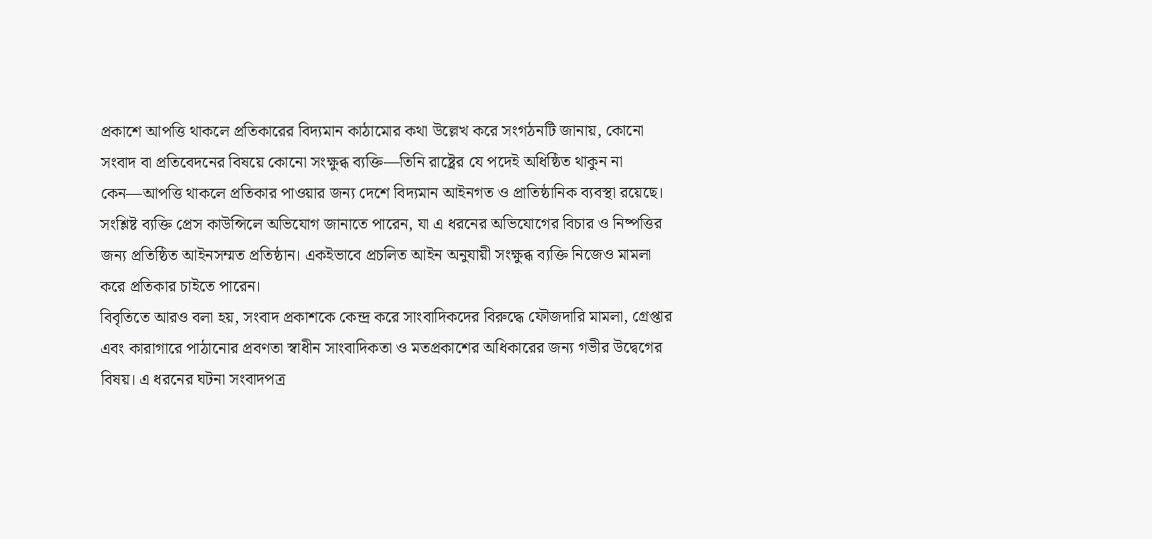প্রকাশে আপত্তি থাকলে প্রতিকারের বিদ্যমান কাঠামোর কথা উল্লেখ করে সংগঠনটি জানায়, কোনো সংবাদ বা প্রতিবেদনের বিষয়ে কোনো সংক্ষুব্ধ ব্যক্তি—তিনি রাষ্ট্রের যে পদেই অধিষ্ঠিত থাকুন না কেন—আপত্তি থাকলে প্রতিকার পাওয়ার জন্য দেশে বিদ্যমান আইনগত ও প্রাতিষ্ঠানিক ব্যবস্থা রয়েছে। সংশ্লিষ্ট ব্যক্তি প্রেস কাউন্সিলে অভিযোগ জানাতে পারেন, যা এ ধরনের অভিযোগের বিচার ও নিষ্পত্তির জন্য প্রতিষ্ঠিত আইনসম্মত প্রতিষ্ঠান। একইভাবে প্রচলিত আইন অনুযায়ী সংক্ষুব্ধ ব্যক্তি নিজেও মামলা করে প্রতিকার চাইতে পারেন।
বিবৃতিতে আরও বলা হয়, সংবাদ প্রকাশকে কেন্দ্র করে সাংবাদিকদের বিরুদ্ধে ফৌজদারি মামলা, গ্রেপ্তার এবং কারাগারে পাঠানোর প্রবণতা স্বাধীন সাংবাদিকতা ও মতপ্রকাশের অধিকারের জন্য গভীর উদ্বেগের বিষয়। এ ধরনের ঘটনা সংবাদপত্র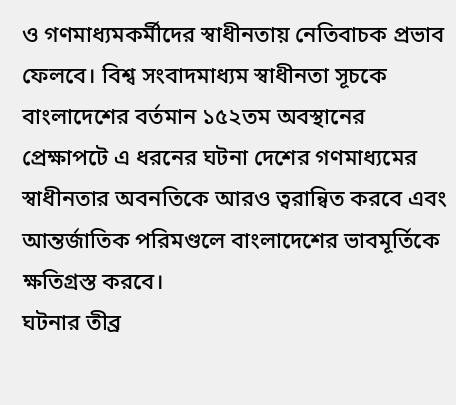ও গণমাধ্যমকর্মীদের স্বাধীনতায় নেতিবাচক প্রভাব ফেলবে। বিশ্ব সংবাদমাধ্যম স্বাধীনতা সূচকে বাংলাদেশের বর্তমান ১৫২তম অবস্থানের প্রেক্ষাপটে এ ধরনের ঘটনা দেশের গণমাধ্যমের স্বাধীনতার অবনতিকে আরও ত্বরান্বিত করবে এবং আন্তর্জাতিক পরিমণ্ডলে বাংলাদেশের ভাবমূর্তিকে ক্ষতিগ্রস্ত করবে।
ঘটনার তীব্র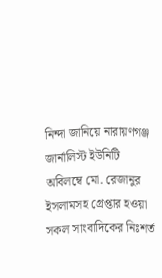নিন্দা জানিয়ে নারায়ণগঞ্জ জার্নালিস্ট ইউনিটি অবিলম্বে মো. রেজানুর ইসলামসহ গ্রেপ্তার হওয়া সকল সাংবাদিকের নিঃশর্ত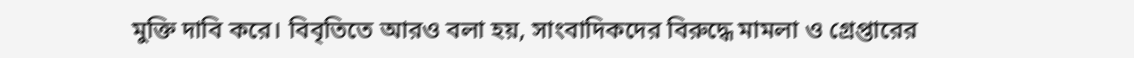মুক্তি দাবি করে। বিবৃতিতে আরও বলা হয়, সাংবাদিকদের বিরুদ্ধে মামলা ও গ্রেপ্তারের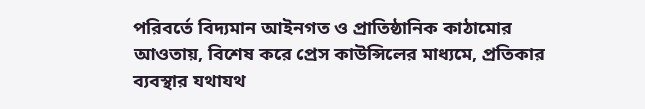পরিবর্তে বিদ্যমান আইনগত ও প্রাতিষ্ঠানিক কাঠামোর আওতায়, বিশেষ করে প্রেস কাউন্সিলের মাধ্যমে, প্রতিকার ব্যবস্থার যথাযথ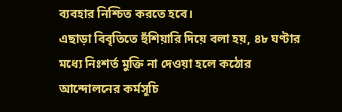ব্যবহার নিশ্চিত করতে হবে।
এছাড়া বিবৃতিতে হুঁশিয়ারি দিয়ে বলা হয়, ৪৮ ঘণ্টার মধ্যে নিঃশর্ত মুক্তি না দেওয়া হলে কঠোর আন্দোলনের কর্মসূচি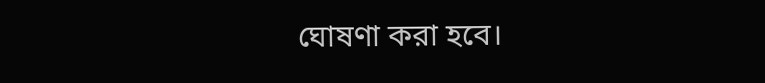ঘোষণা করা হবে।